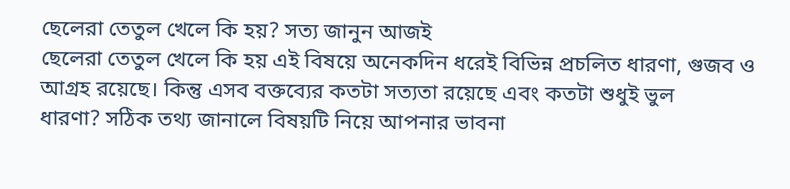ছেলেরা তেতুল খেলে কি হয়? সত্য জানুন আজই
ছেলেরা তেতুল খেলে কি হয় এই বিষয়ে অনেকদিন ধরেই বিভিন্ন প্রচলিত ধারণা, গুজব ও
আগ্রহ রয়েছে। কিন্তু এসব বক্তব্যের কতটা সত্যতা রয়েছে এবং কতটা শুধুই ভুল
ধারণা? সঠিক তথ্য জানালে বিষয়টি নিয়ে আপনার ভাবনা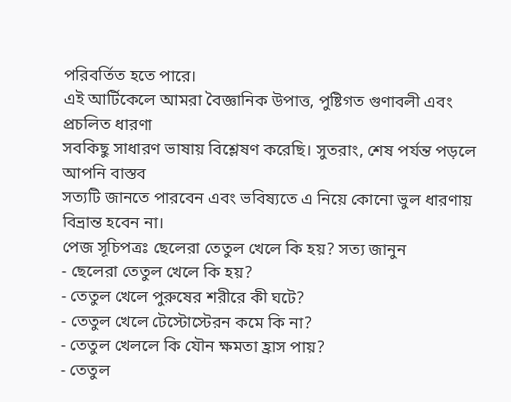পরিবর্তিত হতে পারে।
এই আর্টিকেলে আমরা বৈজ্ঞানিক উপাত্ত, পুষ্টিগত গুণাবলী এবং প্রচলিত ধারণা
সবকিছু সাধারণ ভাষায় বিশ্লেষণ করেছি। সুতরাং, শেষ পর্যন্ত পড়লে আপনি বাস্তব
সত্যটি জানতে পারবেন এবং ভবিষ্যতে এ নিয়ে কোনো ভুল ধারণায় বিভ্রান্ত হবেন না।
পেজ সূচিপত্রঃ ছেলেরা তেতুল খেলে কি হয়? সত্য জানুন
- ছেলেরা তেতুল খেলে কি হয়?
- তেতুল খেলে পুরুষের শরীরে কী ঘটে?
- তেতুল খেলে টেস্টোস্টেরন কমে কি না?
- তেতুল খেললে কি যৌন ক্ষমতা হ্রাস পায়?
- তেতুল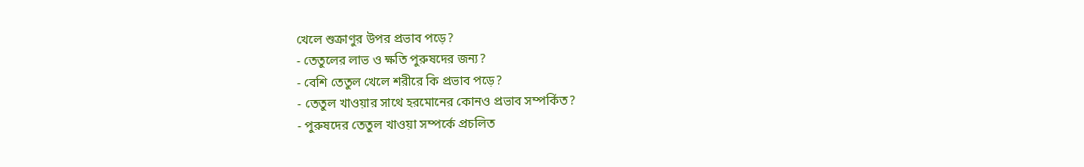খেলে শুক্রাণুর উপর প্রভাব পড়ে?
- তেতুলের লাভ ও ক্ষতি পুরুষদের জন্য?
- বেশি তেতুল খেলে শরীরে কি প্রভাব পড়ে?
- তেতুল খাওয়ার সাথে হরমোনের কোনও প্রভাব সম্পর্কিত?
- পুরুষদের তেতুল খাওয়া সম্পর্কে প্রচলিত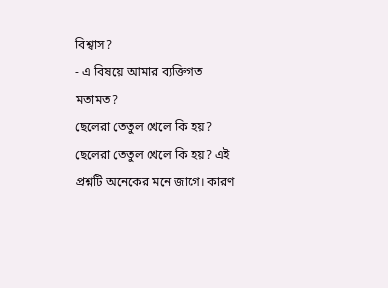বিশ্বাস?
- এ বিষয়ে আমার ব্যক্তিগত মতামত?
ছেলেরা তেতুল খেলে কি হয়?
ছেলেরা তেতুল খেলে কি হয়? এই প্রশ্নটি অনেকের মনে জাগে। কারণ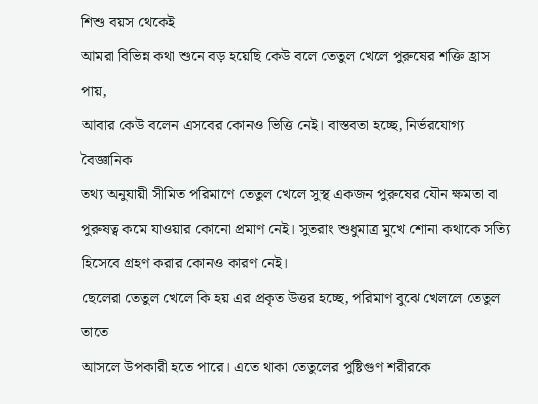শিশু বয়স থেকেই
আমরা বিভিন্ন কথা শুনে বড় হয়েছি কেউ বলে তেতুল খেলে পুরুষের শক্তি হ্রাস পায়,
আবার কেউ বলেন এসবের কোনও ভিত্তি নেই। বাস্তবতা হচ্ছে, নির্ভরযোগ্য বৈজ্ঞানিক
তথ্য অনুযায়ী সীমিত পরিমাণে তেতুল খেলে সুস্থ একজন পুরুষের যৌন ক্ষমতা বা
পুরুষত্ব কমে যাওয়ার কোনো প্রমাণ নেই। সুতরাং শুধুমাত্র মুখে শোনা কথাকে সত্যি
হিসেবে গ্রহণ করার কোনও কারণ নেই।
ছেলেরা তেতুল খেলে কি হয় এর প্রকৃত উত্তর হচ্ছে, পরিমাণ বুঝে খেললে তেতুল তাতে
আসলে উপকারী হতে পারে। এতে থাকা তেতুলের পুষ্টিগুণ শরীরকে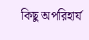কিছু অপরিহার্য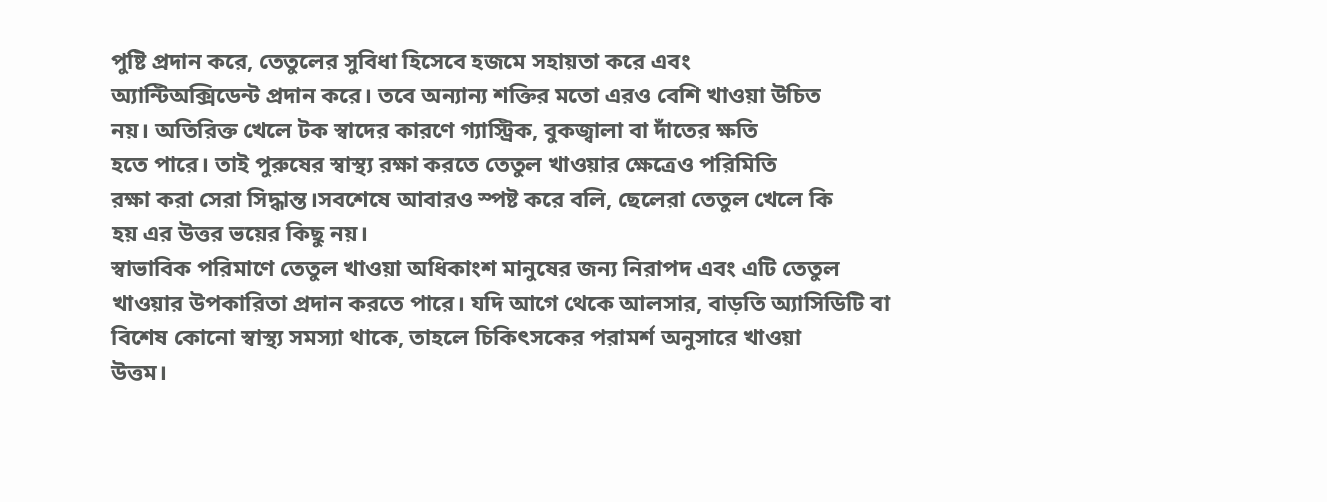পুষ্টি প্রদান করে, তেতুলের সুবিধা হিসেবে হজমে সহায়তা করে এবং
অ্যান্টিঅক্সিডেন্ট প্রদান করে। তবে অন্যান্য শক্তির মতো এরও বেশি খাওয়া উচিত
নয়। অতিরিক্ত খেলে টক স্বাদের কারণে গ্যাস্ট্রিক, বুকজ্বালা বা দাঁতের ক্ষতি
হতে পারে। তাই পুরুষের স্বাস্থ্য রক্ষা করতে তেতুল খাওয়ার ক্ষেত্রেও পরিমিতি
রক্ষা করা সেরা সিদ্ধান্ত।সবশেষে আবারও স্পষ্ট করে বলি, ছেলেরা তেতুল খেলে কি
হয় এর উত্তর ভয়ের কিছু নয়।
স্বাভাবিক পরিমাণে তেতুল খাওয়া অধিকাংশ মানুষের জন্য নিরাপদ এবং এটি তেতুল
খাওয়ার উপকারিতা প্রদান করতে পারে। যদি আগে থেকে আলসার, বাড়তি অ্যাসিডিটি বা
বিশেষ কোনো স্বাস্থ্য সমস্যা থাকে, তাহলে চিকিৎসকের পরামর্শ অনুসারে খাওয়া
উত্তম।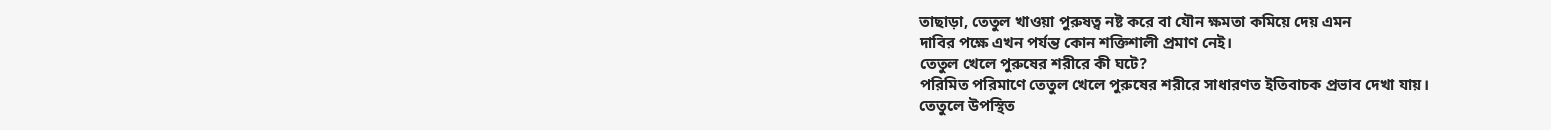তাছাড়া, তেতুল খাওয়া পুরুষত্ব নষ্ট করে বা যৌন ক্ষমতা কমিয়ে দেয় এমন
দাবির পক্ষে এখন পর্যন্ত কোন শক্তিশালী প্রমাণ নেই।
তেতুল খেলে পুরুষের শরীরে কী ঘটে?
পরিমিত পরিমাণে তেতুল খেলে পুরুষের শরীরে সাধারণত ইতিবাচক প্রভাব দেখা যায়।
তেতুলে উপস্থিত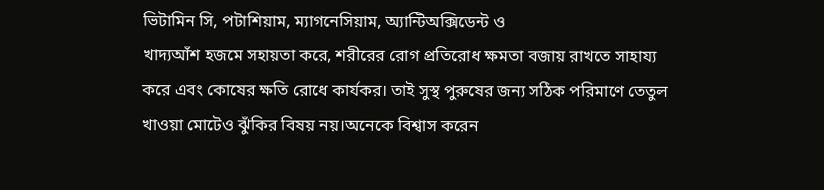ভিটামিন সি, পটাশিয়াম, ম্যাগনেসিয়াম, অ্যান্টিঅক্সিডেন্ট ও
খাদ্যআঁশ হজমে সহায়তা করে, শরীরের রোগ প্রতিরোধ ক্ষমতা বজায় রাখতে সাহায্য
করে এবং কোষের ক্ষতি রোধে কার্যকর। তাই সুস্থ পুরুষের জন্য সঠিক পরিমাণে তেতুল
খাওয়া মোটেও ঝুঁকির বিষয় নয়।অনেকে বিশ্বাস করেন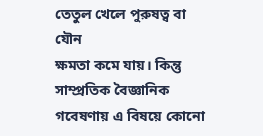তেতুল খেলে পুরুষত্ব বা যৌন
ক্ষমতা কমে যায়। কিন্তু সাম্প্রতিক বৈজ্ঞানিক গবেষণায় এ বিষয়ে কোনো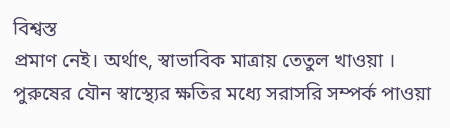বিশ্বস্ত
প্রমাণ নেই। অর্থাৎ, স্বাভাবিক মাত্রায় তেতুল খাওয়া ।
পুরুষের যৌন স্বাস্থ্যের ক্ষতির মধ্যে সরাসরি সম্পর্ক পাওয়া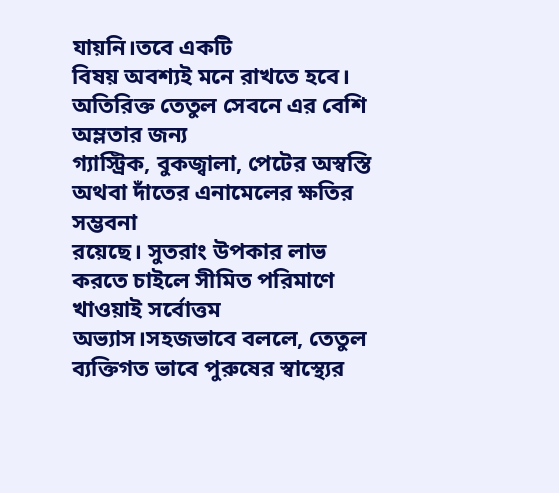যায়নি।তবে একটি
বিষয় অবশ্যই মনে রাখতে হবে। অতিরিক্ত তেতুল সেবনে এর বেশি অম্লতার জন্য
গ্যাস্ট্রিক, বুকজ্বালা, পেটের অস্বস্তি অথবা দাঁতের এনামেলের ক্ষতির সম্ভবনা
রয়েছে। সুতরাং উপকার লাভ করতে চাইলে সীমিত পরিমাণে খাওয়াই সর্বোত্তম
অভ্যাস।সহজভাবে বললে, তেতুল ব্যক্তিগত ভাবে পুরুষের স্বাস্থ্যের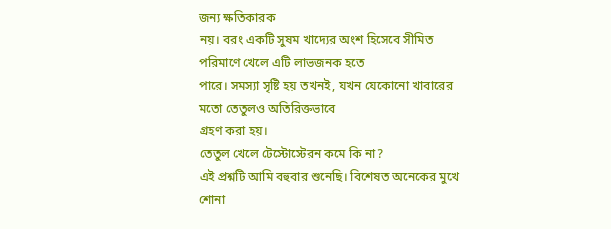জন্য ক্ষতিকারক
নয়। বরং একটি সুষম খাদ্যের অংশ হিসেবে সীমিত পরিমাণে খেলে এটি লাভজনক হতে
পারে। সমস্যা সৃষ্টি হয় তখনই, যখন যেকোনো খাবারের মতো তেতুলও অতিরিক্তভাবে
গ্রহণ করা হয়।
তেতুল খেলে টেস্টোস্টেরন কমে কি না?
এই প্রশ্নটি আমি বহুবার শুনেছি। বিশেষত অনেকের মুখে শোনা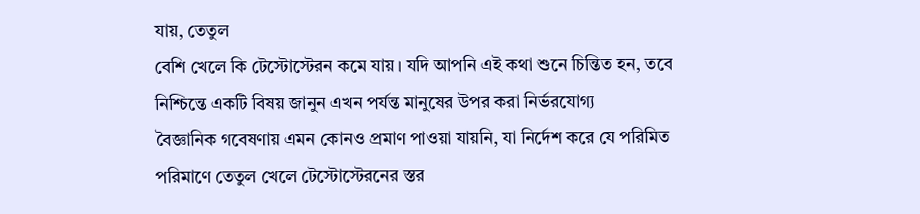যায়, তেতুল
বেশি খেলে কি টেস্টোস্টেরন কমে যায়। যদি আপনি এই কথা শুনে চিন্তিত হন, তবে
নিশ্চিন্তে একটি বিষয় জানুন এখন পর্যন্ত মানুষের উপর করা নির্ভরযোগ্য
বৈজ্ঞানিক গবেষণায় এমন কোনও প্রমাণ পাওয়া যায়নি, যা নির্দেশ করে যে পরিমিত
পরিমাণে তেতুল খেলে টেস্টোস্টেরনের স্তর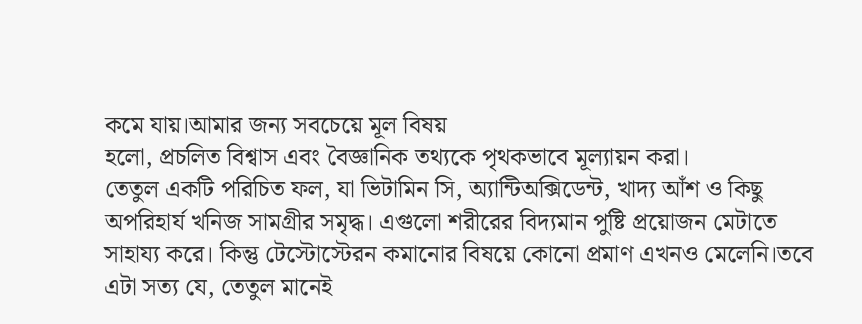কমে যায়।আমার জন্য সবচেয়ে মূল বিষয়
হলো, প্রচলিত বিশ্বাস এবং বৈজ্ঞানিক তথ্যকে পৃথকভাবে মূল্যায়ন করা।
তেতুল একটি পরিচিত ফল, যা ভিটামিন সি, অ্যান্টিঅক্সিডেন্ট, খাদ্য আঁশ ও কিছু
অপরিহার্য খনিজ সামগ্রীর সমৃদ্ধ। এগুলো শরীরের বিদ্যমান পুষ্টি প্রয়োজন মেটাতে
সাহায্য করে। কিন্তু টেস্টোস্টেরন কমানোর বিষয়ে কোনো প্রমাণ এখনও মেলেনি।তবে
এটা সত্য যে, তেতুল মানেই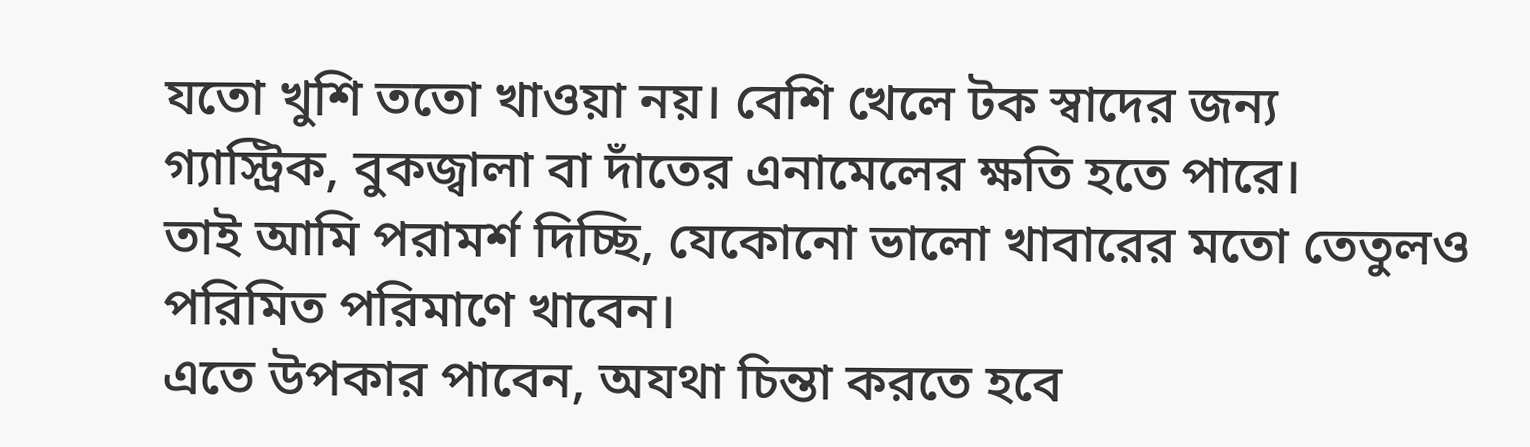যতো খুশি ততো খাওয়া নয়। বেশি খেলে টক স্বাদের জন্য
গ্যাস্ট্রিক, বুকজ্বালা বা দাঁতের এনামেলের ক্ষতি হতে পারে।
তাই আমি পরামর্শ দিচ্ছি, যেকোনো ভালো খাবারের মতো তেতুলও পরিমিত পরিমাণে খাবেন।
এতে উপকার পাবেন, অযথা চিন্তা করতে হবে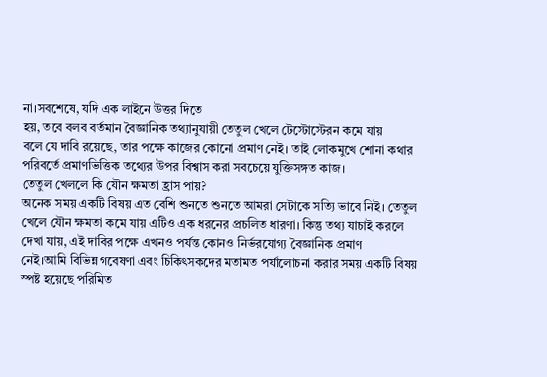না।সবশেষে, যদি এক লাইনে উত্তর দিতে
হয়, তবে বলব বর্তমান বৈজ্ঞানিক তথ্যানুযায়ী তেতুল খেলে টেস্টোস্টেরন কমে যায়
বলে যে দাবি রয়েছে, তার পক্ষে কাজের কোনো প্রমাণ নেই। তাই লোকমুখে শোনা কথার
পরিবর্তে প্রমাণভিত্তিক তথ্যের উপর বিশ্বাস করা সবচেয়ে যুক্তিসঙ্গত কাজ।
তেতুল খেললে কি যৌন ক্ষমতা হ্রাস পায়?
অনেক সময় একটি বিষয় এত বেশি শুনতে শুনতে আমরা সেটাকে সত্যি ভাবে নিই। তেতুল
খেলে যৌন ক্ষমতা কমে যায় এটিও এক ধরনের প্রচলিত ধারণা। কিন্তু তথ্য যাচাই করলে
দেখা যায়, এই দাবির পক্ষে এখনও পর্যন্ত কোনও নির্ভরযোগ্য বৈজ্ঞানিক প্রমাণ
নেই।আমি বিভিন্ন গবেষণা এবং চিকিৎসকদের মতামত পর্যালোচনা করার সময় একটি বিষয়
স্পষ্ট হয়েছে পরিমিত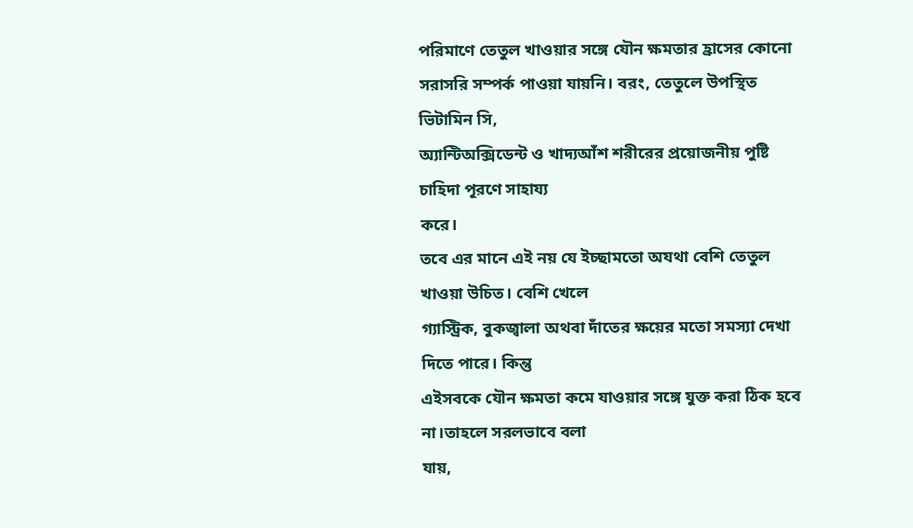পরিমাণে তেতুল খাওয়ার সঙ্গে যৌন ক্ষমতার হ্রাসের কোনো
সরাসরি সম্পর্ক পাওয়া যায়নি। বরং, তেতুলে উপস্থিত ভিটামিন সি,
অ্যান্টিঅক্সিডেন্ট ও খাদ্যআঁশ শরীরের প্রয়োজনীয় পুষ্টি চাহিদা পূরণে সাহায্য
করে।
তবে এর মানে এই নয় যে ইচ্ছামতো অযথা বেশি তেতুল খাওয়া উচিত। বেশি খেলে
গ্যাস্ট্রিক, বুকজ্বালা অথবা দাঁতের ক্ষয়ের মতো সমস্যা দেখা দিতে পারে। কিন্তু
এইসবকে যৌন ক্ষমতা কমে যাওয়ার সঙ্গে যুক্ত করা ঠিক হবে না।তাহলে সরলভাবে বলা
যায়,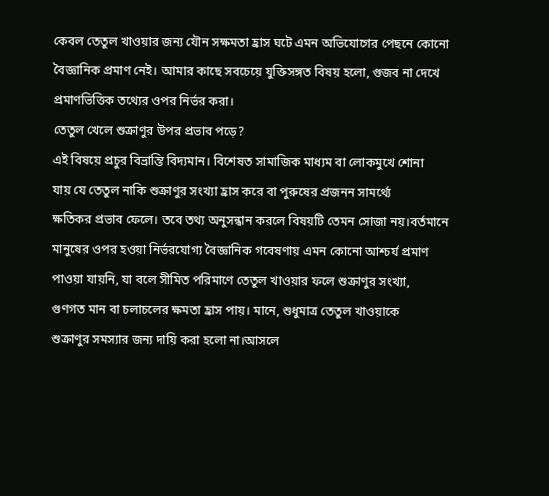কেবল তেতুল খাওয়ার জন্য যৌন সক্ষমতা হ্রাস ঘটে এমন অভিযোগের পেছনে কোনো
বৈজ্ঞানিক প্রমাণ নেই। আমার কাছে সবচেয়ে যুক্তিসঙ্গত বিষয় হলো, গুজব না দেখে
প্রমাণভিত্তিক তথ্যের ওপর নির্ভর করা।
তেতুল খেলে শুক্রাণুর উপর প্রভাব পড়ে?
এই বিষয়ে প্রচুর বিভ্রান্তি বিদ্যমান। বিশেষত সামাজিক মাধ্যম বা লোকমুখে শোনা
যায় যে তেতুল নাকি শুক্রাণুর সংখ্যা হ্রাস করে বা পুরুষের প্রজনন সামর্থ্যে
ক্ষতিকর প্রভাব ফেলে। তবে তথ্য অনুসন্ধান করলে বিষয়টি তেমন সোজা নয়।বর্তমানে
মানুষের ওপর হওয়া নির্ভরযোগ্য বৈজ্ঞানিক গবেষণায় এমন কোনো আশ্চর্য প্রমাণ
পাওয়া যায়নি, যা বলে সীমিত পরিমাণে তেতুল খাওয়ার ফলে শুক্রাণুর সংখ্যা,
গুণগত মান বা চলাচলের ক্ষমতা হ্রাস পায়। মানে, শুধুমাত্র তেতুল খাওয়াকে
শুক্রাণুর সমস্যার জন্য দায়ি করা হলো না।আসলে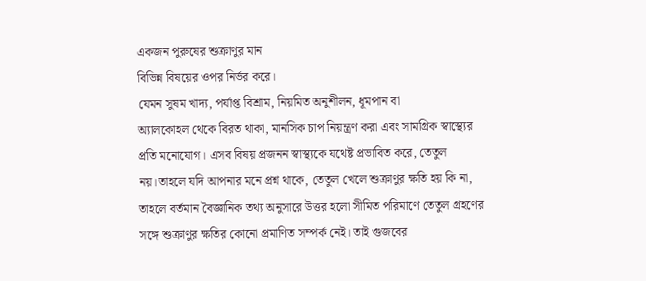একজন পুরুষের শুক্রাণুর মান
বিভিন্ন বিষয়ের ওপর নির্ভর করে।
যেমন সুষম খাদ্য, পর্যাপ্ত বিশ্রাম, নিয়মিত অনুশীলন, ধূমপান বা
অ্যালকোহল থেকে বিরত থাকা, মানসিক চাপ নিয়ন্ত্রণ করা এবং সামগ্রিক স্বাস্থ্যের
প্রতি মনোযোগ। এসব বিষয় প্রজনন স্বাস্থ্যকে যথেষ্ট প্রভাবিত করে, তেতুল
নয়।তাহলে যদি আপনার মনে প্রশ্ন থাকে, তেতুল খেলে শুক্রাণুর ক্ষতি হয় কি না,
তাহলে বর্তমান বৈজ্ঞানিক তথ্য অনুসারে উত্তর হলো সীমিত পরিমাণে তেতুল গ্রহণের
সঙ্গে শুক্রাণুর ক্ষতির কোনো প্রমাণিত সম্পর্ক নেই। তাই গুজবের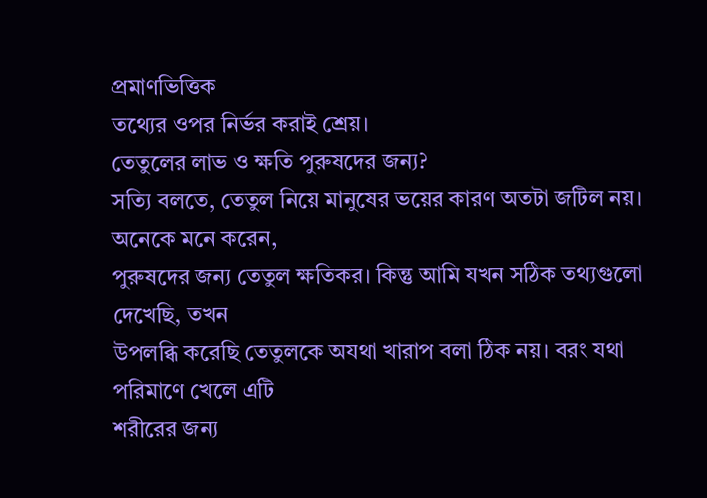প্রমাণভিত্তিক
তথ্যের ওপর নির্ভর করাই শ্রেয়।
তেতুলের লাভ ও ক্ষতি পুরুষদের জন্য?
সত্যি বলতে, তেতুল নিয়ে মানুষের ভয়ের কারণ অতটা জটিল নয়। অনেকে মনে করেন,
পুরুষদের জন্য তেতুল ক্ষতিকর। কিন্তু আমি যখন সঠিক তথ্যগুলো দেখেছি, তখন
উপলব্ধি করেছি তেতুলকে অযথা খারাপ বলা ঠিক নয়। বরং যথা পরিমাণে খেলে এটি
শরীরের জন্য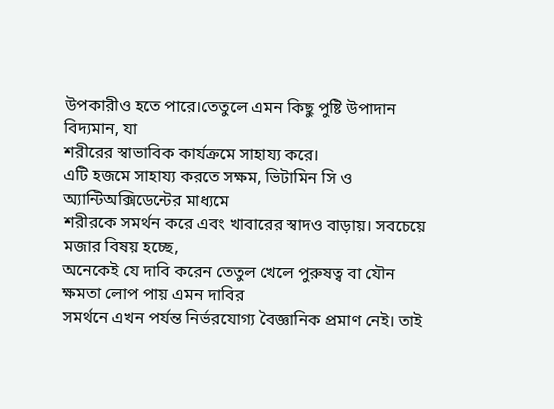উপকারীও হতে পারে।তেতুলে এমন কিছু পুষ্টি উপাদান বিদ্যমান, যা
শরীরের স্বাভাবিক কার্যক্রমে সাহায্য করে।
এটি হজমে সাহায্য করতে সক্ষম, ভিটামিন সি ও অ্যান্টিঅক্সিডেন্টের মাধ্যমে
শরীরকে সমর্থন করে এবং খাবারের স্বাদও বাড়ায়। সবচেয়ে মজার বিষয় হচ্ছে,
অনেকেই যে দাবি করেন তেতুল খেলে পুরুষত্ব বা যৌন ক্ষমতা লোপ পায় এমন দাবির
সমর্থনে এখন পর্যন্ত নির্ভরযোগ্য বৈজ্ঞানিক প্রমাণ নেই। তাই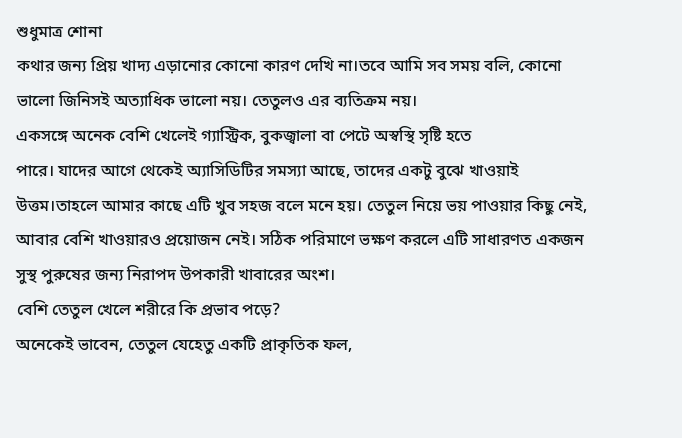শুধুমাত্র শোনা
কথার জন্য প্রিয় খাদ্য এড়ানোর কোনো কারণ দেখি না।তবে আমি সব সময় বলি, কোনো
ভালো জিনিসই অত্যাধিক ভালো নয়। তেতুলও এর ব্যতিক্রম নয়।
একসঙ্গে অনেক বেশি খেলেই গ্যাস্ট্রিক, বুকজ্বালা বা পেটে অস্বস্থি সৃষ্টি হতে
পারে। যাদের আগে থেকেই অ্যাসিডিটির সমস্যা আছে, তাদের একটু বুঝে খাওয়াই
উত্তম।তাহলে আমার কাছে এটি খুব সহজ বলে মনে হয়। তেতুল নিয়ে ভয় পাওয়ার কিছু নেই,
আবার বেশি খাওয়ারও প্রয়োজন নেই। সঠিক পরিমাণে ভক্ষণ করলে এটি সাধারণত একজন
সুস্থ পুরুষের জন্য নিরাপদ উপকারী খাবারের অংশ।
বেশি তেতুল খেলে শরীরে কি প্রভাব পড়ে?
অনেকেই ভাবেন, তেতুল যেহেতু একটি প্রাকৃতিক ফল,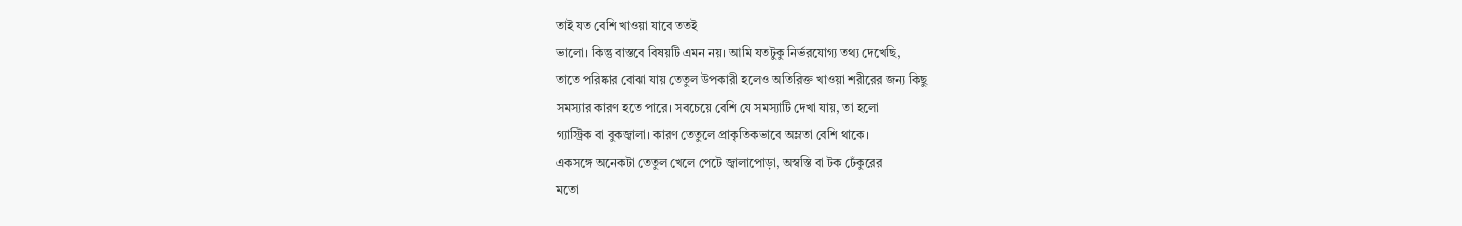তাই যত বেশি খাওয়া যাবে ততই
ভালো। কিন্তু বাস্তবে বিষয়টি এমন নয়। আমি যতটুকু নির্ভরযোগ্য তথ্য দেখেছি,
তাতে পরিষ্কার বোঝা যায় তেতুল উপকারী হলেও অতিরিক্ত খাওয়া শরীরের জন্য কিছু
সমস্যার কারণ হতে পারে। সবচেয়ে বেশি যে সমস্যাটি দেখা যায়, তা হলো
গ্যাস্ট্রিক বা বুকজ্বালা। কারণ তেতুলে প্রাকৃতিকভাবে অম্লতা বেশি থাকে।
একসঙ্গে অনেকটা তেতুল খেলে পেটে জ্বালাপোড়া, অস্বস্তি বা টক ঢেঁকুরের
মতো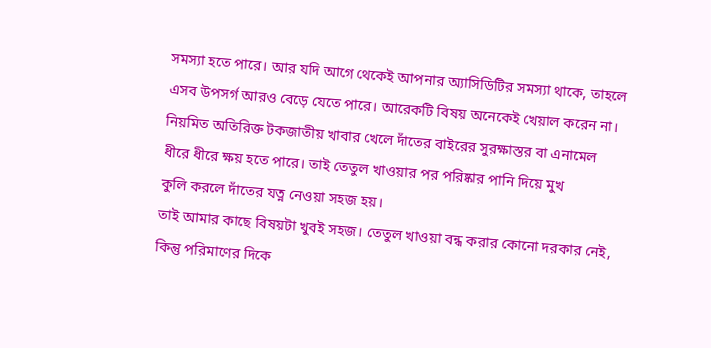সমস্যা হতে পারে। আর যদি আগে থেকেই আপনার অ্যাসিডিটির সমস্যা থাকে, তাহলে
এসব উপসর্গ আরও বেড়ে যেতে পারে। আরেকটি বিষয় অনেকেই খেয়াল করেন না।
নিয়মিত অতিরিক্ত টকজাতীয় খাবার খেলে দাঁতের বাইরের সুরক্ষাস্তর বা এনামেল
ধীরে ধীরে ক্ষয় হতে পারে। তাই তেতুল খাওয়ার পর পরিষ্কার পানি দিয়ে মুখ
কুলি করলে দাঁতের যত্ন নেওয়া সহজ হয়।
তাই আমার কাছে বিষয়টা খুবই সহজ। তেতুল খাওয়া বন্ধ করার কোনো দরকার নেই,
কিন্তু পরিমাণের দিকে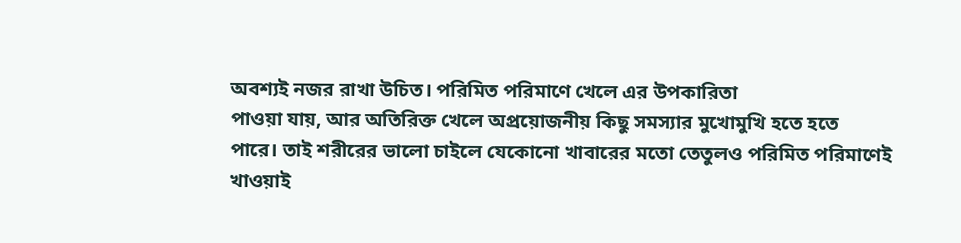অবশ্যই নজর রাখা উচিত। পরিমিত পরিমাণে খেলে এর উপকারিতা
পাওয়া যায়, আর অতিরিক্ত খেলে অপ্রয়োজনীয় কিছু সমস্যার মুখোমুখি হতে হতে
পারে। তাই শরীরের ভালো চাইলে যেকোনো খাবারের মতো তেতুলও পরিমিত পরিমাণেই
খাওয়াই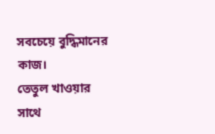সবচেয়ে বুদ্ধিমানের কাজ।
তেতুল খাওয়ার সাথে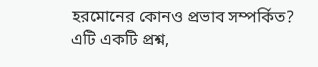হরমোনের কোনও প্রভাব সম্পর্কিত?
এটি একটি প্রশ্ন,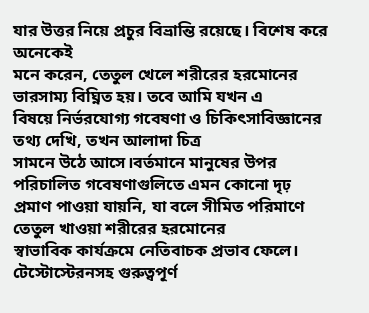যার উত্তর নিয়ে প্রচুর বিভ্রান্তি রয়েছে। বিশেষ করে অনেকেই
মনে করেন, তেতুল খেলে শরীরের হরমোনের ভারসাম্য বিঘ্নিত হয়। তবে আমি যখন এ
বিষয়ে নির্ভরযোগ্য গবেষণা ও চিকিৎসাবিজ্ঞানের তথ্য দেখি, তখন আলাদা চিত্র
সামনে উঠে আসে।বর্তমানে মানুষের উপর পরিচালিত গবেষণাগুলিতে এমন কোনো দৃঢ়
প্রমাণ পাওয়া যায়নি, যা বলে সীমিত পরিমাণে তেতুল খাওয়া শরীরের হরমোনের
স্বাভাবিক কার্যক্রমে নেতিবাচক প্রভাব ফেলে।
টেস্টোস্টেরনসহ গুরুত্বপূর্ণ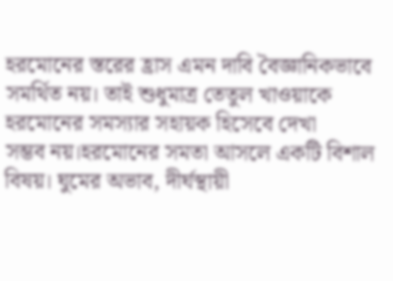হরমোনের স্তরের হ্রাস এমন দাবি বৈজ্ঞানিকভাবে
সমর্থিত নয়। তাই শুধুমাত্র তেতুল খাওয়াকে হরমোনের সমস্যার সহায়ক হিসেবে দেখা
সম্ভব নয়।হরমোনের সমতা আসলে একটি বিশাল বিষয়। ঘুমের অভাব, দীর্ঘস্থায়ী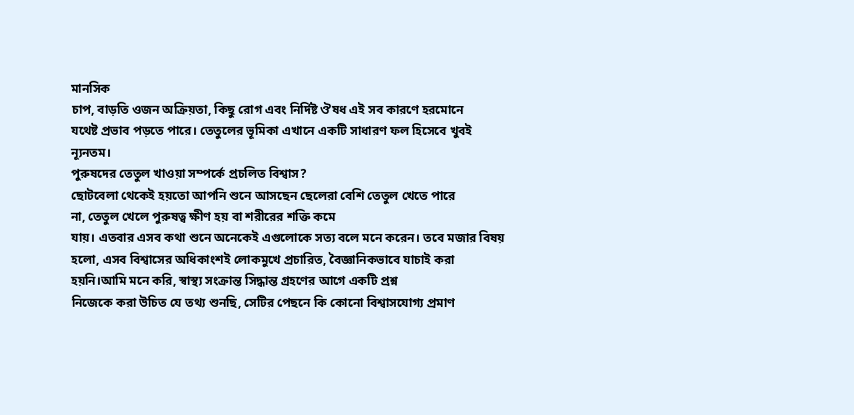মানসিক
চাপ, বাড়তি ওজন অক্রিয়তা, কিছু রোগ এবং নির্দিষ্ট ঔষধ এই সব কারণে হরমোনে
যথেষ্ট প্রভাব পড়তে পারে। তেতুলের ভূমিকা এখানে একটি সাধারণ ফল হিসেবে খুবই
ন্যূনতম।
পুরুষদের তেতুল খাওয়া সম্পর্কে প্রচলিত বিশ্বাস?
ছোটবেলা থেকেই হয়তো আপনি শুনে আসছেন ছেলেরা বেশি তেতুল খেতে পারে
না, তেতুল খেলে পুরুষত্ব ক্ষীণ হয় বা শরীরের শক্তি কমে
যায়। এতবার এসব কথা শুনে অনেকেই এগুলোকে সত্য বলে মনে করেন। তবে মজার বিষয়
হলো, এসব বিশ্বাসের অধিকাংশই লোকমুখে প্রচারিত, বৈজ্ঞানিকভাবে যাচাই করা
হয়নি।আমি মনে করি, স্বাস্থ্য সংক্রান্ত সিদ্ধান্ত গ্রহণের আগে একটি প্রশ্ন
নিজেকে করা উচিত যে তথ্য শুনছি, সেটির পেছনে কি কোনো বিশ্বাসযোগ্য প্রমাণ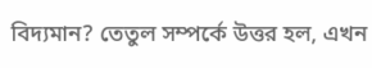বিদ্যমান? তেতুল সম্পর্কে উত্তর হল, এখন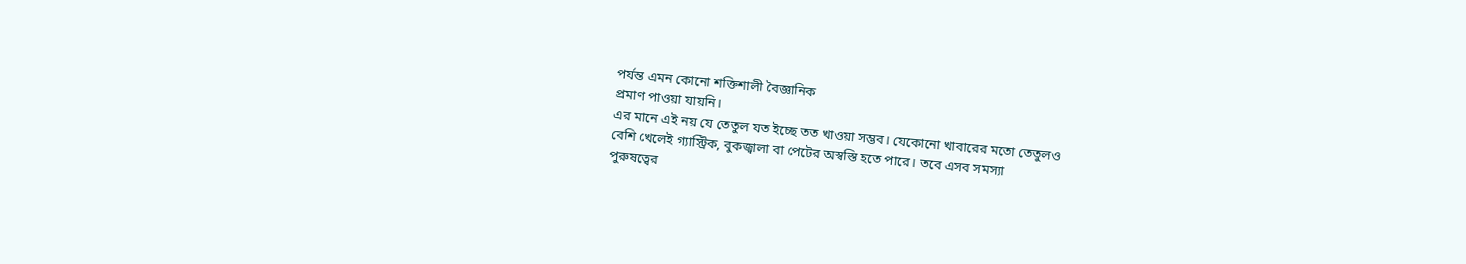পর্যন্ত এমন কোনো শক্তিশালী বৈজ্ঞানিক
প্রমাণ পাওয়া যায়নি।
এর মানে এই নয় যে তেতুল যত ইচ্ছে তত খাওয়া সম্ভব। যেকোনো খাবারের মতো তেতুলও
বেশি খেলেই গ্যাস্ট্রিক, বুকজ্বালা বা পেটের অস্বস্তি হতে পারে। তবে এসব সমস্যা
পুরুষত্বের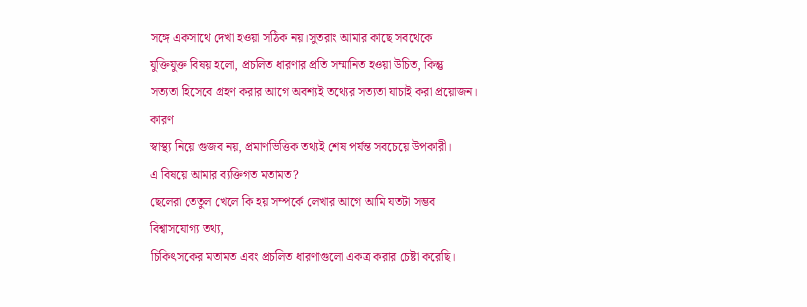সঙ্গে একসাথে দেখা হওয়া সঠিক নয়।সুতরাং আমার কাছে সবথেকে
যুক্তিযুক্ত বিষয় হলো, প্রচলিত ধারণার প্রতি সম্মানিত হওয়া উচিত, কিন্তু
সত্যতা হিসেবে গ্রহণ করার আগে অবশ্যই তথ্যের সত্যতা যাচাই করা প্রয়োজন। কারণ
স্বাস্থ্য নিয়ে গুজব নয়, প্রমাণভিত্তিক তথ্যই শেষ পর্যন্ত সবচেয়ে উপকারী।
এ বিষয়ে আমার ব্যক্তিগত মতামত?
ছেলেরা তেতুল খেলে কি হয় সম্পর্কে লেখার আগে আমি যতটা সম্ভব বিশ্বাসযোগ্য তথ্য,
চিকিৎসকের মতামত এবং প্রচলিত ধারণাগুলো একত্র করার চেষ্টা করেছি।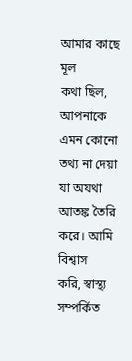আমার কাছে মূল
কথা ছিল, আপনাকে এমন কোনো তথ্য না দেয়া যা অযথা আতঙ্ক তৈরি করে। আমি বিশ্বাস
করি, স্বাস্থ্য সম্পর্কিত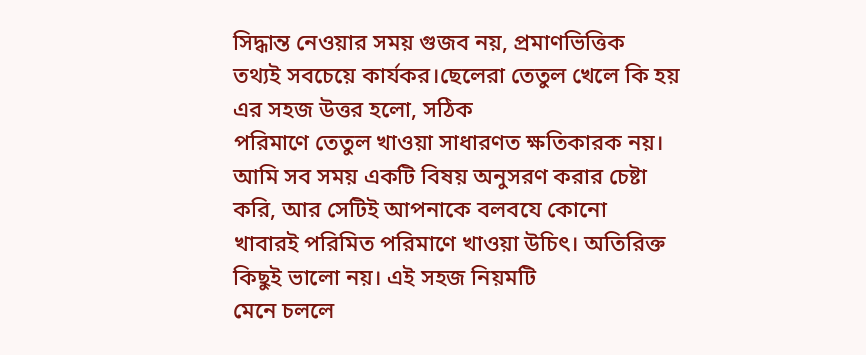সিদ্ধান্ত নেওয়ার সময় গুজব নয়, প্রমাণভিত্তিক
তথ্যই সবচেয়ে কার্যকর।ছেলেরা তেতুল খেলে কি হয় এর সহজ উত্তর হলো, সঠিক
পরিমাণে তেতুল খাওয়া সাধারণত ক্ষতিকারক নয়।
আমি সব সময় একটি বিষয় অনুসরণ করার চেষ্টা করি, আর সেটিই আপনাকে বলবযে কোনো
খাবারই পরিমিত পরিমাণে খাওয়া উচিৎ। অতিরিক্ত কিছুই ভালো নয়। এই সহজ নিয়মটি
মেনে চললে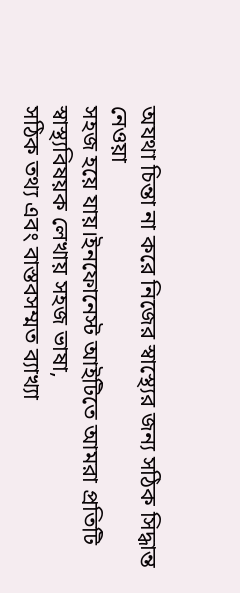অযথা চিন্তা না করে নিজের স্বাস্থ্যের জন্য সঠিক সিদ্ধান্ত নেওয়া
সহজ হয়ে যায়।ইনফোনেস্ট আইটিতে আমরা প্রতিটি স্বাস্থ্যবিষয়ক লেখায় সহজ ভাষা,
সঠিক তথ্য এবং বাস্তবসম্মত ব্যাখ্যা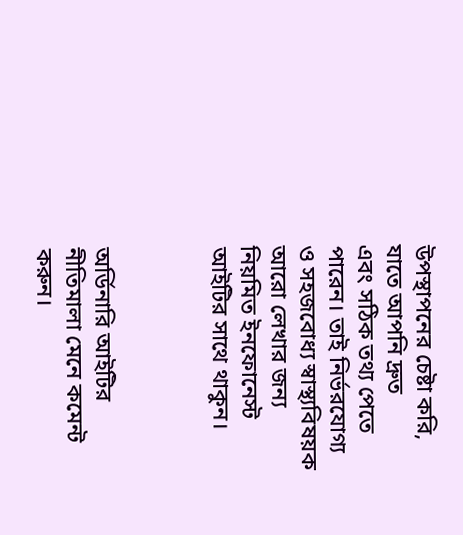উপস্থাপনের চেষ্টা করি, যাতে আপনি দ্রুত
এবং সঠিক তথ্য পেতে পারেন। তাই নির্ভরযোগ্য ও সহজবোধ্য স্বাস্থ্যবিষয়ক
আরো লেখার জন্য নিয়মিত ইনফোনেস্ট আইটির সাথে থাকুন।



অর্ডিনারি আইটির নীতিমালা মেনে কমেন্ট করুন।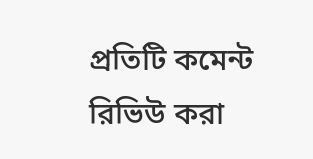প্রতিটি কমেন্ট রিভিউ করা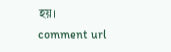হয়।
comment url